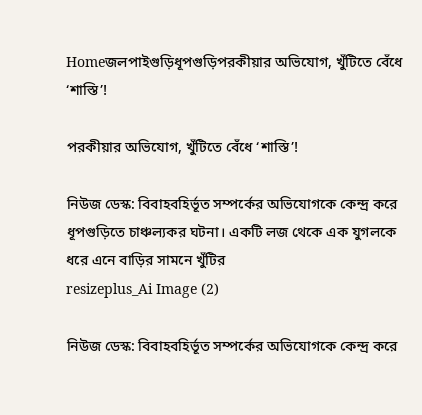Homeজলপাইগুড়িধূপগুড়িপরকীয়ার অভিযোগ, খুঁটিতে বেঁধে ‘শাস্তি’!

পরকীয়ার অভিযোগ, খুঁটিতে বেঁধে ‘শাস্তি’!

নিউজ ডেস্ক: বিবাহবহির্ভূত সম্পর্কের অভিযোগকে কেন্দ্র করে ধূপগুড়িতে চাঞ্চল্যকর ঘটনা। একটি লজ থেকে এক যুগলকে ধরে এনে বাড়ির সামনে খুঁটির
resizeplus_Ai Image (2)

নিউজ ডেস্ক: বিবাহবহির্ভূত সম্পর্কের অভিযোগকে কেন্দ্র করে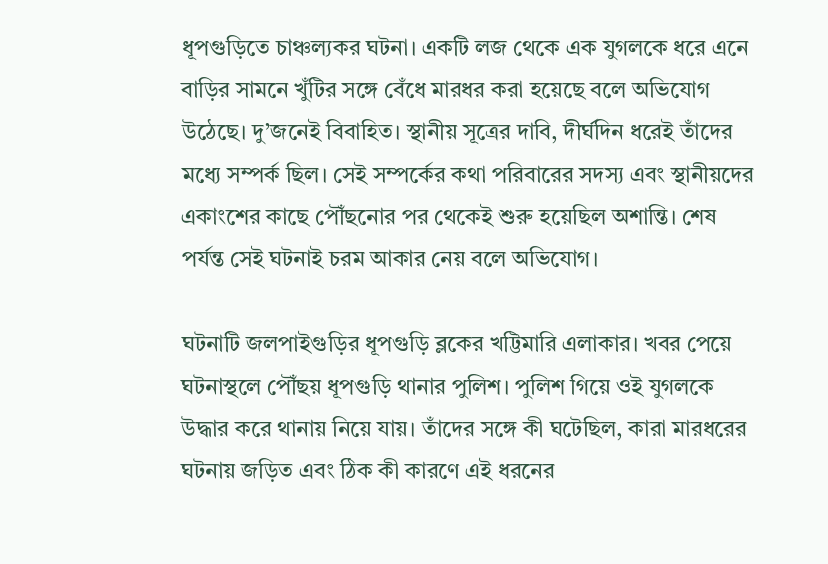ধূপগুড়িতে চাঞ্চল্যকর ঘটনা। একটি লজ থেকে এক যুগলকে ধরে এনে বাড়ির সামনে খুঁটির সঙ্গে বেঁধে মারধর করা হয়েছে বলে অভিযোগ উঠেছে। দু’জনেই বিবাহিত। স্থানীয় সূত্রের দাবি, দীর্ঘদিন ধরেই তাঁদের মধ্যে সম্পর্ক ছিল। সেই সম্পর্কের কথা পরিবারের সদস্য এবং স্থানীয়দের একাংশের কাছে পৌঁছনোর পর থেকেই শুরু হয়েছিল অশান্তি। শেষ পর্যন্ত সেই ঘটনাই চরম আকার নেয় বলে অভিযোগ।

ঘটনাটি জলপাইগুড়ির ধূপগুড়ি ব্লকের খট্টিমারি এলাকার। খবর পেয়ে ঘটনাস্থলে পৌঁছয় ধূপগুড়ি থানার পুলিশ। পুলিশ গিয়ে ওই যুগলকে উদ্ধার করে থানায় নিয়ে যায়। তাঁদের সঙ্গে কী ঘটেছিল, কারা মারধরের ঘটনায় জড়িত এবং ঠিক কী কারণে এই ধরনের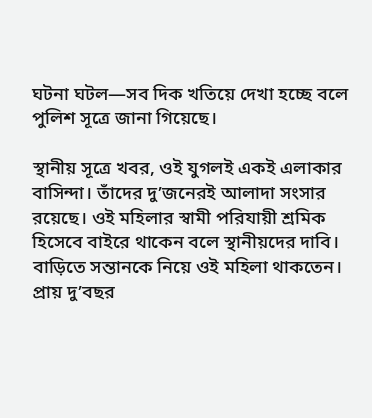ঘটনা ঘটল—সব দিক খতিয়ে দেখা হচ্ছে বলে পুলিশ সূত্রে জানা গিয়েছে।

স্থানীয় সূত্রে খবর, ওই যুগলই একই এলাকার বাসিন্দা। তাঁদের দু’জনেরই আলাদা সংসার রয়েছে। ওই মহিলার স্বামী পরিযায়ী শ্রমিক হিসেবে বাইরে থাকেন বলে স্থানীয়দের দাবি। বাড়িতে সন্তানকে নিয়ে ওই মহিলা থাকতেন। প্রায় দু’বছর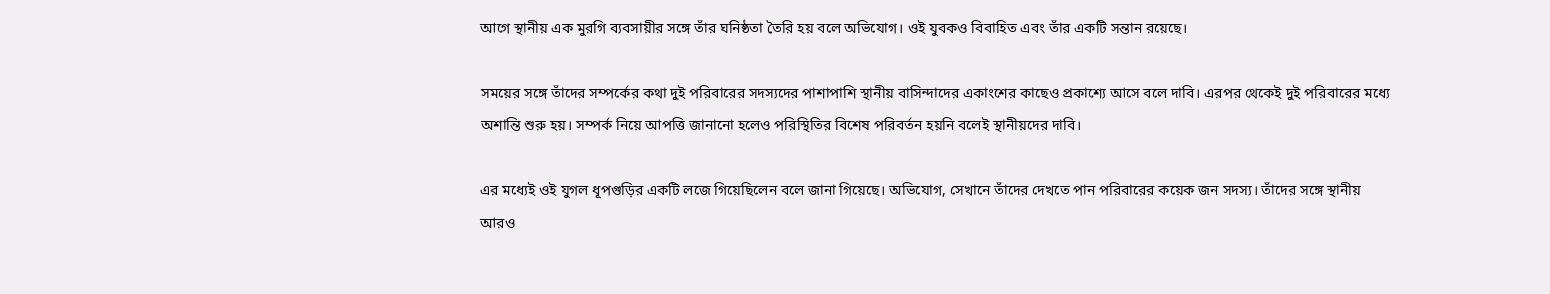আগে স্থানীয় এক মুরগি ব্যবসায়ীর সঙ্গে তাঁর ঘনিষ্ঠতা তৈরি হয় বলে অভিযোগ। ওই যুবকও বিবাহিত এবং তাঁর একটি সন্তান রয়েছে।

সময়ের সঙ্গে তাঁদের সম্পর্কের কথা দুই পরিবারের সদস্যদের পাশাপাশি স্থানীয় বাসিন্দাদের একাংশের কাছেও প্রকাশ্যে আসে বলে দাবি। এরপর থেকেই দুই পরিবারের মধ্যে অশান্তি শুরু হয়। সম্পর্ক নিয়ে আপত্তি জানানো হলেও পরিস্থিতির বিশেষ পরিবর্তন হয়নি বলেই স্থানীয়দের দাবি।

এর মধ্যেই ওই যুগল ধূপগুড়ির একটি লজে গিয়েছিলেন বলে জানা গিয়েছে। অভিযোগ, সেখানে তাঁদের দেখতে পান পরিবারের কয়েক জন সদস্য। তাঁদের সঙ্গে স্থানীয় আরও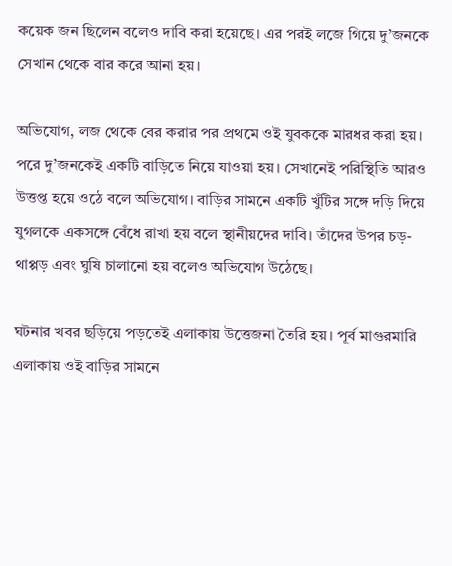কয়েক জন ছিলেন বলেও দাবি করা হয়েছে। এর পরই লজে গিয়ে দু’জনকে সেখান থেকে বার করে আনা হয়।

অভিযোগ, লজ থেকে বের করার পর প্রথমে ওই যুবককে মারধর করা হয়। পরে দু’জনকেই একটি বাড়িতে নিয়ে যাওয়া হয়। সেখানেই পরিস্থিতি আরও উত্তপ্ত হয়ে ওঠে বলে অভিযোগ। বাড়ির সামনে একটি খুঁটির সঙ্গে দড়ি দিয়ে যুগলকে একসঙ্গে বেঁধে রাখা হয় বলে স্থানীয়দের দাবি। তাঁদের উপর চড়-থাপ্পড় এবং ঘুষি চালানো হয় বলেও অভিযোগ উঠেছে।

ঘটনার খবর ছড়িয়ে পড়তেই এলাকায় উত্তেজনা তৈরি হয়। পূর্ব মাগুরমারি এলাকায় ওই বাড়ির সামনে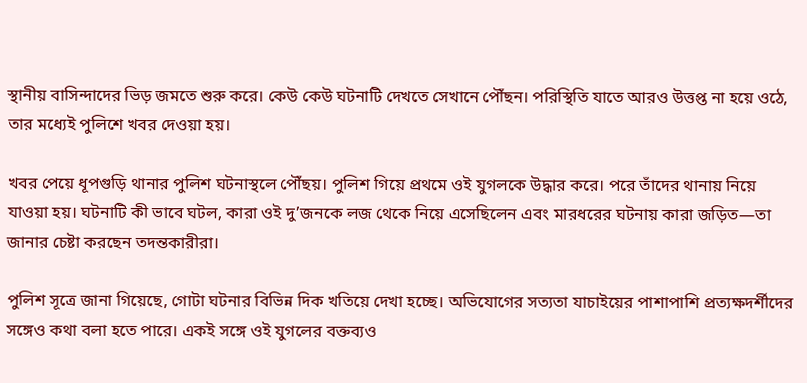স্থানীয় বাসিন্দাদের ভিড় জমতে শুরু করে। কেউ কেউ ঘটনাটি দেখতে সেখানে পৌঁছন। পরিস্থিতি যাতে আরও উত্তপ্ত না হয়ে ওঠে, তার মধ্যেই পুলিশে খবর দেওয়া হয়।

খবর পেয়ে ধূপগুড়ি থানার পুলিশ ঘটনাস্থলে পৌঁছয়। পুলিশ গিয়ে প্রথমে ওই যুগলকে উদ্ধার করে। পরে তাঁদের থানায় নিয়ে যাওয়া হয়। ঘটনাটি কী ভাবে ঘটল, কারা ওই দু’জনকে লজ থেকে নিয়ে এসেছিলেন এবং মারধরের ঘটনায় কারা জড়িত—তা জানার চেষ্টা করছেন তদন্তকারীরা।

পুলিশ সূত্রে জানা গিয়েছে, গোটা ঘটনার বিভিন্ন দিক খতিয়ে দেখা হচ্ছে। অভিযোগের সত্যতা যাচাইয়ের পাশাপাশি প্রত্যক্ষদর্শীদের সঙ্গেও কথা বলা হতে পারে। একই সঙ্গে ওই যুগলের বক্তব্যও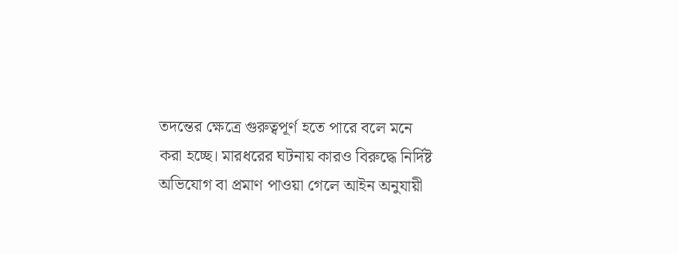তদন্তের ক্ষেত্রে গুরুত্বপূর্ণ হতে পারে বলে মনে করা হচ্ছে। মারধরের ঘটনায় কারও বিরুদ্ধে নির্দিষ্ট অভিযোগ বা প্রমাণ পাওয়া গেলে আইন অনুযায়ী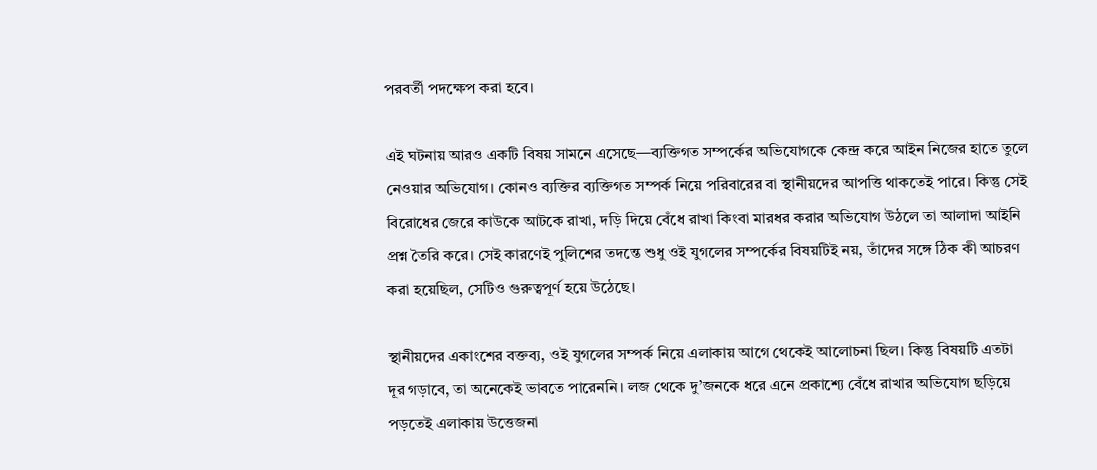পরবর্তী পদক্ষেপ করা হবে।

এই ঘটনায় আরও একটি বিষয় সামনে এসেছে—ব্যক্তিগত সম্পর্কের অভিযোগকে কেন্দ্র করে আইন নিজের হাতে তুলে নেওয়ার অভিযোগ। কোনও ব্যক্তির ব্যক্তিগত সম্পর্ক নিয়ে পরিবারের বা স্থানীয়দের আপত্তি থাকতেই পারে। কিন্তু সেই বিরোধের জেরে কাউকে আটকে রাখা, দড়ি দিয়ে বেঁধে রাখা কিংবা মারধর করার অভিযোগ উঠলে তা আলাদা আইনি প্রশ্ন তৈরি করে। সেই কারণেই পুলিশের তদন্তে শুধু ওই যুগলের সম্পর্কের বিষয়টিই নয়, তাঁদের সঙ্গে ঠিক কী আচরণ করা হয়েছিল, সেটিও গুরুত্বপূর্ণ হয়ে উঠেছে।

স্থানীয়দের একাংশের বক্তব্য, ওই যুগলের সম্পর্ক নিয়ে এলাকায় আগে থেকেই আলোচনা ছিল। কিন্তু বিষয়টি এতটা দূর গড়াবে, তা অনেকেই ভাবতে পারেননি। লজ থেকে দু’জনকে ধরে এনে প্রকাশ্যে বেঁধে রাখার অভিযোগ ছড়িয়ে পড়তেই এলাকায় উত্তেজনা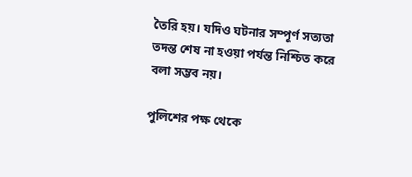তৈরি হয়। যদিও ঘটনার সম্পূর্ণ সত্যতা তদন্ত শেষ না হওয়া পর্যন্ত নিশ্চিত করে বলা সম্ভব নয়।

পুলিশের পক্ষ থেকে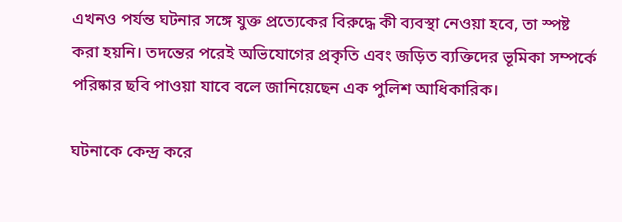এখনও পর্যন্ত ঘটনার সঙ্গে যুক্ত প্রত্যেকের বিরুদ্ধে কী ব্যবস্থা নেওয়া হবে, তা স্পষ্ট করা হয়নি। তদন্তের পরেই অভিযোগের প্রকৃতি এবং জড়িত ব্যক্তিদের ভূমিকা সম্পর্কে পরিষ্কার ছবি পাওয়া যাবে বলে জানিয়েছেন এক পুলিশ আধিকারিক।

ঘটনাকে কেন্দ্র করে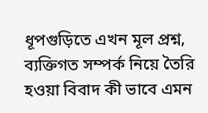ধূপগুড়িতে এখন মূল প্রশ্ন, ব্যক্তিগত সম্পর্ক নিয়ে তৈরি হওয়া বিবাদ কী ভাবে এমন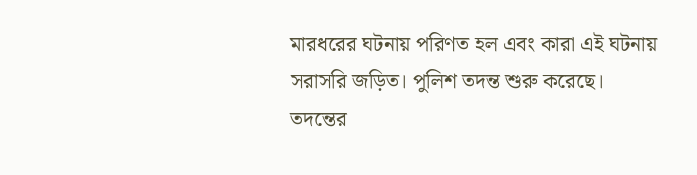মারধরের ঘটনায় পরিণত হল এবং কারা এই ঘটনায় সরাসরি জড়িত। পুলিশ তদন্ত শুরু করেছে। তদন্তের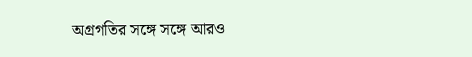অগ্রগতির সঙ্গে সঙ্গে আরও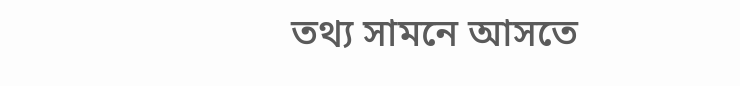তথ্য সামনে আসতে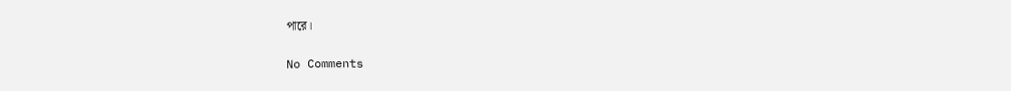পারে।

No Comments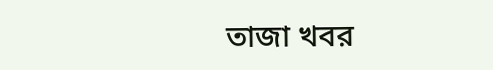তাজা খবর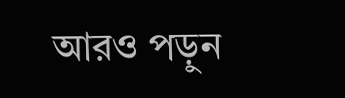আরও পড়ুন